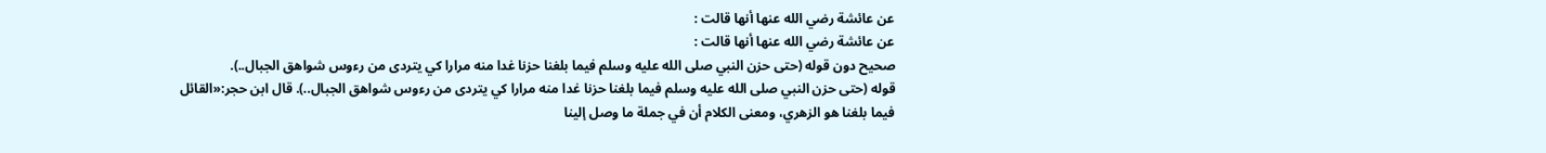عن عائشة رضي الله عنها أنها قالت :
عن عائشة رضي الله عنها أنها قالت :
صحيح دون قوله (حتى حزن النبي صلى الله عليه وسلم فيما بلغنا حزنا غدا منه مرارا كي يتردى من رءوس شواهق الجبال..).
قوله (حتى حزن النبي صلى الله عليه وسلم فيما بلغنا حزنا غدا منه مرارا كي يتردى من رءوس شواهق الجبال..). قال ابن حجر:«القائل فيما بلغنا هو الزهري، ومعنى الكلام أن في جملة ما وصل إلينا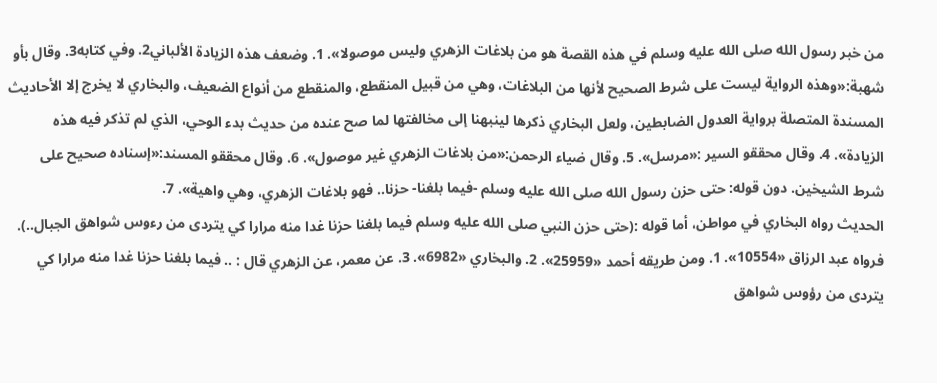من خبر رسول الله صلى الله عليه وسلم في هذه القصة هو من بلاغات الزهري وليس موصولا». 1. وضعف هذه الزيادة الألباني2. وفي كتابه3. وقال بأو شهبة:«وهذه الرواية ليست على شرط الصحيح لأنها من البلاغات، وهي من قبيل المنقطع، والمنقطع من أنواع الضعيف، والبخاري لا يخرج إلا الأحاديث المسندة المتصلة برواية العدول الضابطين، ولعل البخاري ذكرها لينبهنا إلى مخالفتها لما صح عنده من حديث بدء الوحي، الذي لم تذكر فيه هذه الزيادة». 4. وقال محققو السير :«مرسل». 5. وقال ضياء الرحمن:«من بلاغات الزهري غير موصول». 6. وقال محققو المسند:«إسناده صحيح على شرط الشيخين. دون قوله: حتى حزن رسول الله صلى الله عليه وسلم -فيما بلغنا- حزنا.. فهو بلاغات الزهري، وهي واهية». 7.
الحديث رواه البخاري في مواطن، أما قوله :(حتى حزن النبي صلى الله عليه وسلم فيما بلغنا حزنا غدا منه مرارا كي يتردى من رءوس شواهق الجبال..). فرواه عبد الرزاق «10554». 1. ومن طريقه أحمد «25959». 2. والبخاري «6982». 3. عن معمر، عن الزهري قال : .. فيما بلغنا حزنا غدا منه مرارا كي يتردى من رؤوس شواهق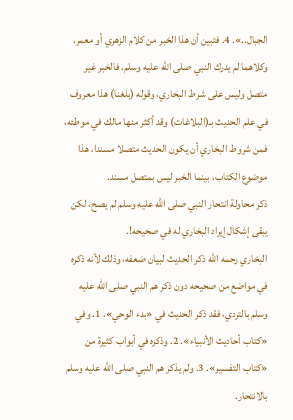الجبال..». 4. فتبين أن هذا الخبر من كلام الزهري أو معمر، وكلاهما لم يدرك النبي صلى الله عليه وسلم، فالخبر غير متصل وليس على شرط البخاري، وقوله (بلغنا) هذا معروف في علم الحديث بـ(البلاغات) وقد أكثر منها مالك في موطئه، فمن شروط البخاري أن يكون الحديث متصلا مسندا، هذا موضوع الكتاب، بينما الخبر ليس بمتصل مسند.
ذكر محاولة انتحار النبي صلى الله عليه وسلم لم يصح، لكن يبقى إشكال إيراد البخاري له في صحيحه!.
البخاري رحمه الله ذكر الحديث لبيان ضعفه، وذلك لأنه ذكره في مواضع من صحيحه دون ذكر هم النبي صلى الله عليه وسلم بالتردي، فقد ذكر الحديث في «بدء الوحي». 1. وفي «كتاب أحاديث الأنبياء». 2. وذكره في أبواب كثيرة من «كتاب التفسير». 3. ولم يذكر هم النبي صلى الله عليه وسلم بالانتحار.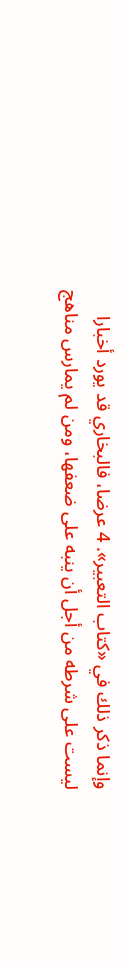وإنما ذكر ذلك في «كتاب التعبير». 4 عرضا، فالبخاري قد يورد أخبارا ليست على شرطه من أجل أن ينبه على ضعفها، ومن لم يمارس مناهج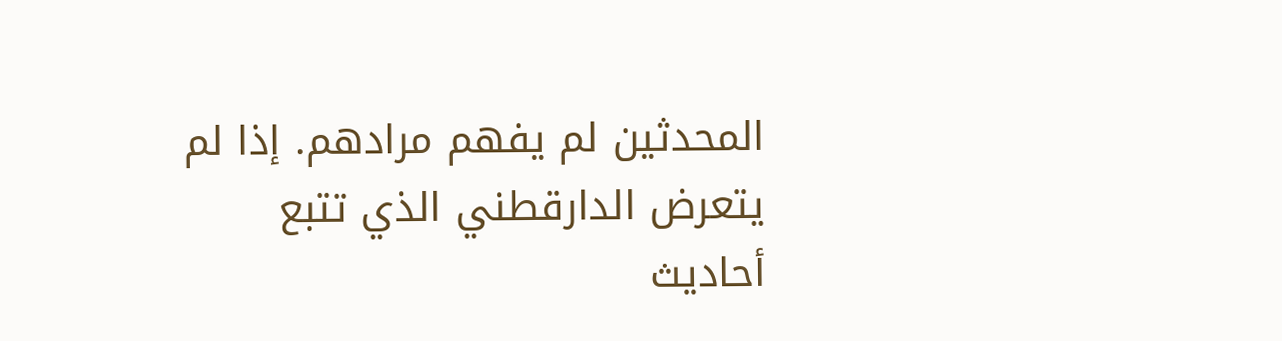المحدثين لم يفهم مرادهم. إذا لم يتعرض الدارقطني الذي تتبع أحاديث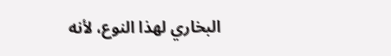البخاري لهذا النوع، لأنه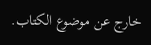خارج عن موضوع الكتاب.